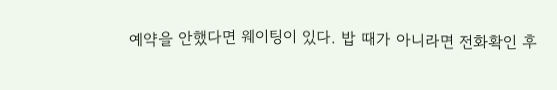예약을 안했다면 웨이팅이 있다. 밥 때가 아니라면 전화확인 후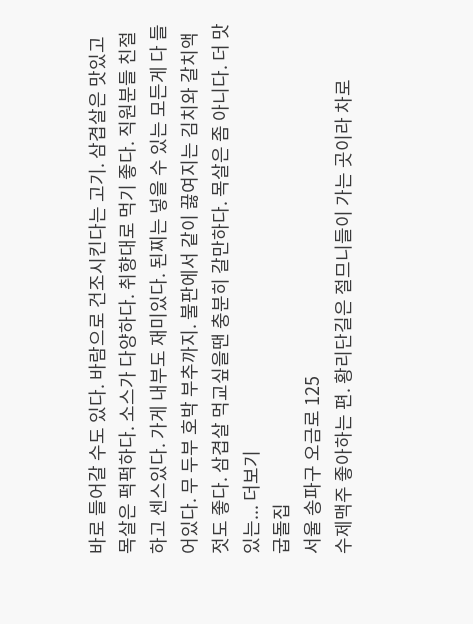바로 들어갈 수도 있다. 바람으로 건조시킨다는 고기. 삼겹살은 맛있고 목살은 퍽퍽하다. 소스가 다양하다. 취향대로 먹기 좋다. 직원분들 친절하고 센스있다. 가게 내부도 재미있다. 된찌는 넣을 수 있는 모든게 다 들어있다. 무 두부 호박 부추까지. 불판에서 같이 끓여지는 김치와 갈치액젓도 좋다. 삼겹살 먹교싶을땐 충분히 갈만하다. 목살은 좀 아니다. 더 맛있는... 더보기
굽돌집
서울 송파구 오금로 125
수제맥주 좋아하는 편. 황리단길은 절므니들이 가는 곳이라 차로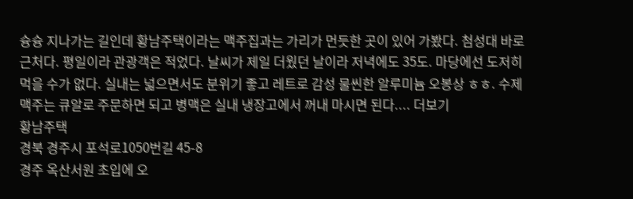슝슝 지나가는 길인데 황남주택이라는 맥주집과는 가리가 먼듯한 곳이 있어 가봤다. 첨성대 바로 근처다. 평일이라 관광객은 적었다. 날씨가 제일 더웠던 날이라 저녁에도 35도. 마당에선 도저히 먹을 수가 없다. 실내는 넓으면서도 분위기 좋고 레트로 감성 물씬한 알루미늄 오봉상 ㅎㅎ. 수제맥주는 큐알로 주문하면 되고 병맥은 실내 냉장고에서 꺼내 마시면 된다.... 더보기
황남주택
경북 경주시 포석로1050번길 45-8
경주 옥산서원 초입에 오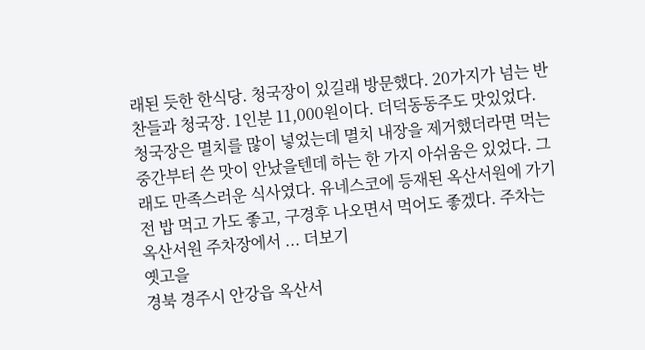래된 듯한 한식당. 청국장이 있길래 방문했다. 20가지가 넘는 반찬들과 청국장. 1인분 11,000원이다. 더덕동동주도 맛있었다. 청국장은 멸치를 많이 넣었는데 멸치 내장을 제거했더라면 먹는 중간부터 쓴 맛이 안났을텐데 하는 한 가지 아쉬움은 있었다. 그래도 만족스러운 식사였다. 유네스코에 등재된 옥산서원에 가기 전 밥 먹고 가도 좋고, 구경후 나오면서 먹어도 좋겠다. 주차는 옥산서원 주차장에서 ... 더보기
옛고을
경북 경주시 안강읍 옥산서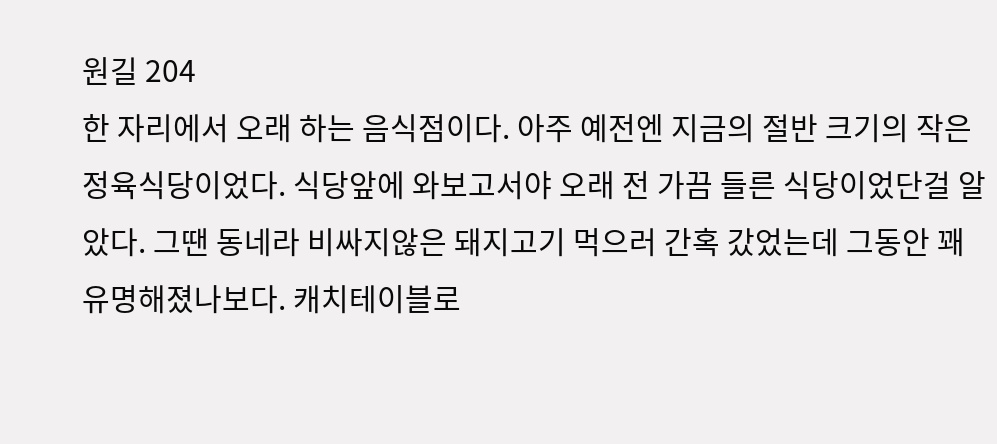원길 204
한 자리에서 오래 하는 음식점이다. 아주 예전엔 지금의 절반 크기의 작은 정육식당이었다. 식당앞에 와보고서야 오래 전 가끔 들른 식당이었단걸 알았다. 그땐 동네라 비싸지않은 돼지고기 먹으러 간혹 갔었는데 그동안 꽤 유명해졌나보다. 캐치테이블로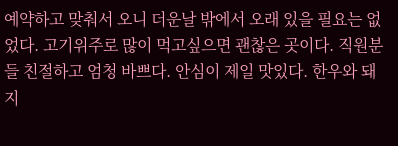예약하고 맞춰서 오니 더운날 밖에서 오래 있을 필요는 없었다. 고기위주로 많이 먹고싶으면 괜찮은 곳이다. 직원분들 친절하고 엄청 바쁘다. 안심이 제일 맛있다. 한우와 돼지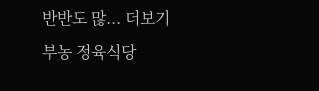반반도 많... 더보기
부농 정육식당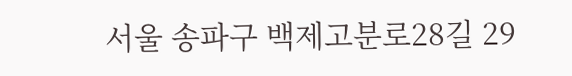서울 송파구 백제고분로28길 29